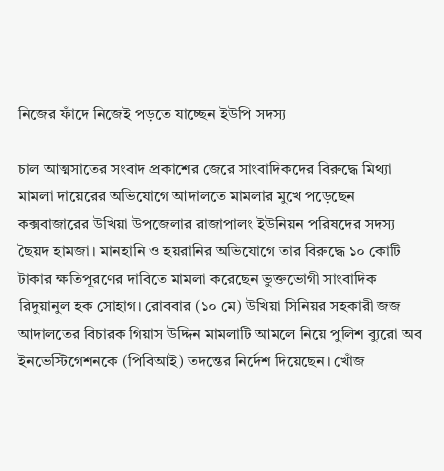নিজের ফাঁদে নিজেই পড়তে যাচ্ছেন ইউপি সদস্য

চাল আত্মসাতের সংবাদ প্রকাশের জেরে সাংবাদিকদের বিরুদ্ধে মিথ্যা মামলা দায়েরের অভিযোগে আদালতে মামলার মুখে পড়েছেন কক্সবাজারের উখিয়া উপজেলার রাজাপালং ইউনিয়ন পরিষদের সদস্য ছৈয়দ হামজা। মানহানি ও হয়রানির অভিযোগে তার বিরুদ্ধে ১০ কোটি টাকার ক্ষতিপূরণের দাবিতে মামলা করেছেন ভুক্তভোগী সাংবাদিক রিদুয়ানুল হক সোহাগ। রোববার (১০ মে) উখিয়া সিনিয়র সহকারী জজ আদালতের বিচারক গিয়াস উদ্দিন মামলাটি আমলে নিয়ে পুলিশ ব্যুরো অব ইনভেস্টিগেশনকে (পিবিআই) তদন্তের নির্দেশ দিয়েছেন। খোঁজ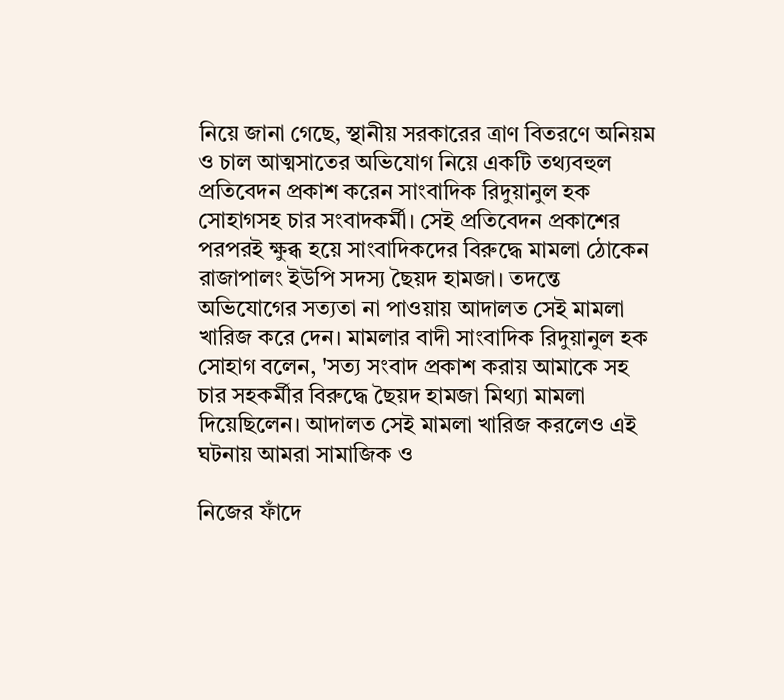নিয়ে জানা গেছে, স্থানীয় সরকারের ত্রাণ বিতরণে অনিয়ম ও চাল আত্মসাতের অভিযোগ নিয়ে একটি তথ্যবহুল প্রতিবেদন প্রকাশ করেন সাংবাদিক রিদুয়ানুল হক সোহাগসহ চার সংবাদকর্মী। সেই প্রতিবেদন প্রকাশের পরপরই ক্ষুব্ধ হয়ে সাংবাদিকদের বিরুদ্ধে মামলা ঠোকেন রাজাপালং ইউপি সদস্য ছৈয়দ হামজা। তদন্তে অভিযোগের সত্যতা না পাওয়ায় আদালত সেই মামলা খারিজ করে দেন। মামলার বাদী সাংবাদিক রিদুয়ানুল হক সোহাগ বলেন, 'সত্য সংবাদ প্রকাশ করায় আমাকে সহ চার সহকর্মীর বিরুদ্ধে ছৈয়দ হামজা মিথ্যা মামলা দিয়েছিলেন। আদালত সেই মামলা খারিজ করলেও এই ঘটনায় আমরা সামাজিক ও

নিজের ফাঁদে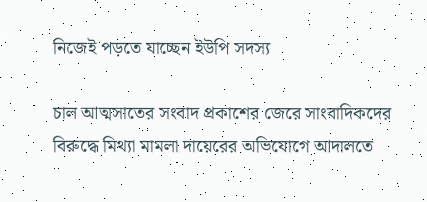নিজেই পড়তে যাচ্ছেন ইউপি সদস্য

চাল আত্মসাতের সংবাদ প্রকাশের জেরে সাংবাদিকদের বিরুদ্ধে মিথ্যা মামলা দায়েরের অভিযোগে আদালতে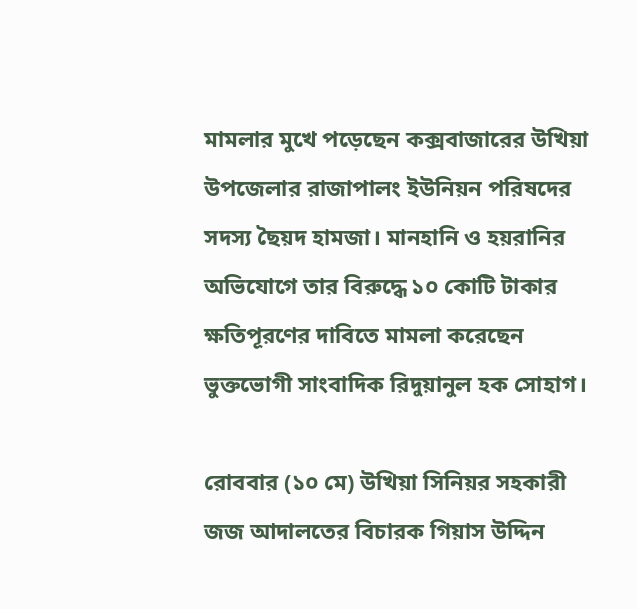মামলার মুখে পড়েছেন কক্সবাজারের উখিয়া উপজেলার রাজাপালং ইউনিয়ন পরিষদের সদস্য ছৈয়দ হামজা। মানহানি ও হয়রানির অভিযোগে তার বিরুদ্ধে ১০ কোটি টাকার ক্ষতিপূরণের দাবিতে মামলা করেছেন ভুক্তভোগী সাংবাদিক রিদুয়ানুল হক সোহাগ।

রোববার (১০ মে) উখিয়া সিনিয়র সহকারী জজ আদালতের বিচারক গিয়াস উদ্দিন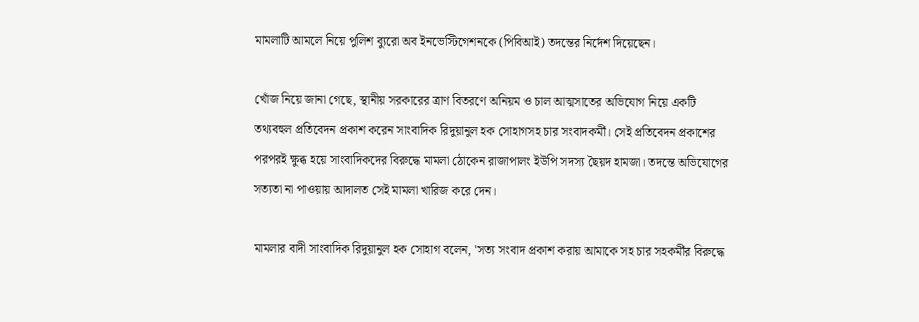মামলাটি আমলে নিয়ে পুলিশ ব্যুরো অব ইনভেস্টিগেশনকে (পিবিআই) তদন্তের নির্দেশ দিয়েছেন।

খোঁজ নিয়ে জানা গেছে, স্থানীয় সরকারের ত্রাণ বিতরণে অনিয়ম ও চাল আত্মসাতের অভিযোগ নিয়ে একটি তথ্যবহুল প্রতিবেদন প্রকাশ করেন সাংবাদিক রিদুয়ানুল হক সোহাগসহ চার সংবাদকর্মী। সেই প্রতিবেদন প্রকাশের পরপরই ক্ষুব্ধ হয়ে সাংবাদিকদের বিরুদ্ধে মামলা ঠোকেন রাজাপালং ইউপি সদস্য ছৈয়দ হামজা। তদন্তে অভিযোগের সত্যতা না পাওয়ায় আদালত সেই মামলা খারিজ করে দেন।

মামলার বাদী সাংবাদিক রিদুয়ানুল হক সোহাগ বলেন, 'সত্য সংবাদ প্রকাশ করায় আমাকে সহ চার সহকর্মীর বিরুদ্ধে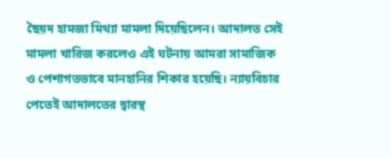ছৈয়দ হামজা মিথ্যা মামলা দিয়েছিলেন। আদালত সেই মামলা খারিজ করলেও এই ঘটনায় আমরা সামাজিক ও পেশাগতভাবে মানহানির শিকার হয়েছি। ন্যায়বিচার পেতেই আদালতের দ্বারস্থ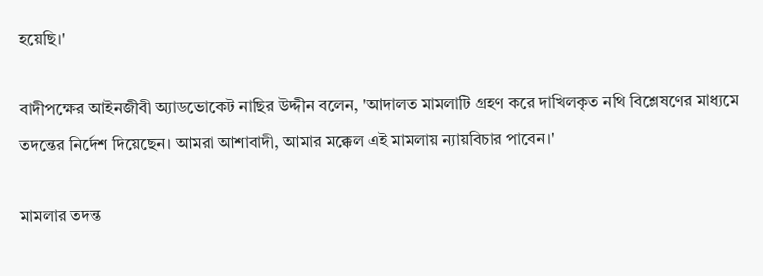হয়েছি।'

বাদীপক্ষের আইনজীবী অ্যাডভোকেট নাছির উদ্দীন বলেন, 'আদালত মামলাটি গ্রহণ করে দাখিলকৃত নথি বিশ্লেষণের মাধ্যমে তদন্তের নির্দেশ দিয়েছেন। আমরা আশাবাদী, আমার মক্কেল এই মামলায় ন্যায়বিচার পাবেন।'

মামলার তদন্ত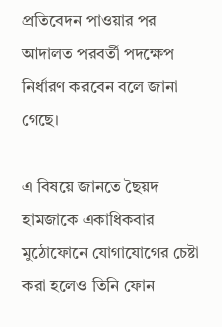প্রতিবেদন পাওয়ার পর আদালত পরবর্তী পদক্ষেপ নির্ধারণ করবেন বলে জানা গেছে।

এ বিষয়ে জানতে ছৈয়দ হামজাকে একাধিকবার মুঠোফোনে যোগাযোগের চেষ্টা করা হলেও তিনি ফোন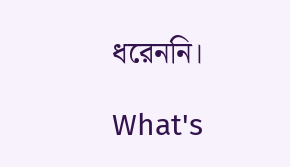ধরেননি।

What's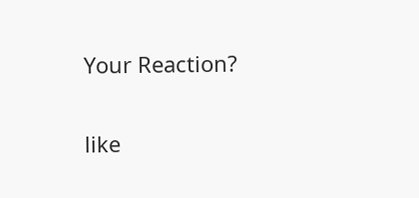Your Reaction?

like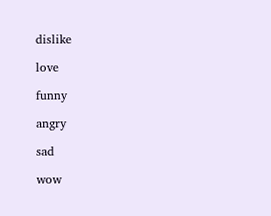dislike

love

funny

angry

sad

wow